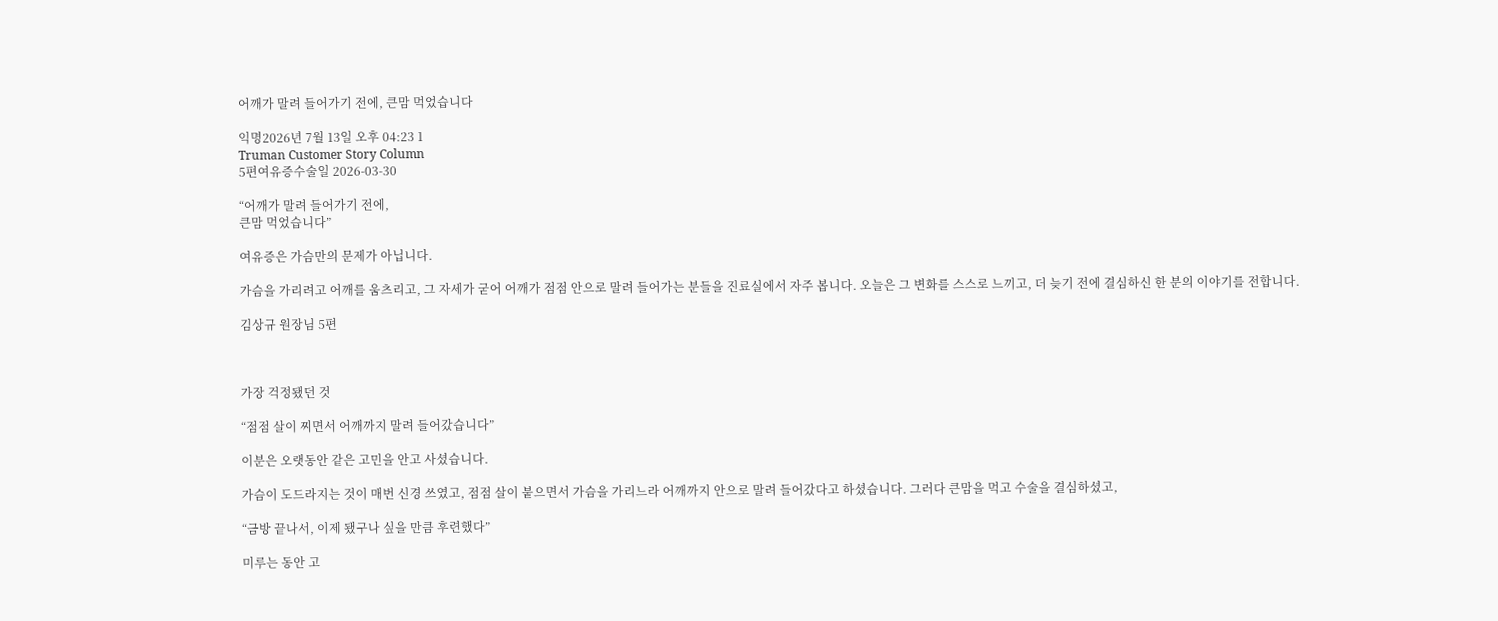어깨가 말려 들어가기 전에, 큰맘 먹었습니다

익명2026년 7월 13일 오후 04:23 1
Truman Customer Story Column
5편여유증수술일 2026-03-30

“어깨가 말려 들어가기 전에,
큰맘 먹었습니다”

여유증은 가슴만의 문제가 아닙니다.

가슴을 가리려고 어깨를 움츠리고, 그 자세가 굳어 어깨가 점점 안으로 말려 들어가는 분들을 진료실에서 자주 봅니다. 오늘은 그 변화를 스스로 느끼고, 더 늦기 전에 결심하신 한 분의 이야기를 전합니다.

김상규 원장님 5편



가장 걱정됐던 것

“점점 살이 찌면서 어깨까지 말려 들어갔습니다”

이분은 오랫동안 같은 고민을 안고 사셨습니다.

가슴이 도드라지는 것이 매번 신경 쓰였고, 점점 살이 붙으면서 가슴을 가리느라 어깨까지 안으로 말려 들어갔다고 하셨습니다. 그러다 큰맘을 먹고 수술을 결심하셨고,

“금방 끝나서, 이제 됐구나 싶을 만큼 후련했다”

미루는 동안 고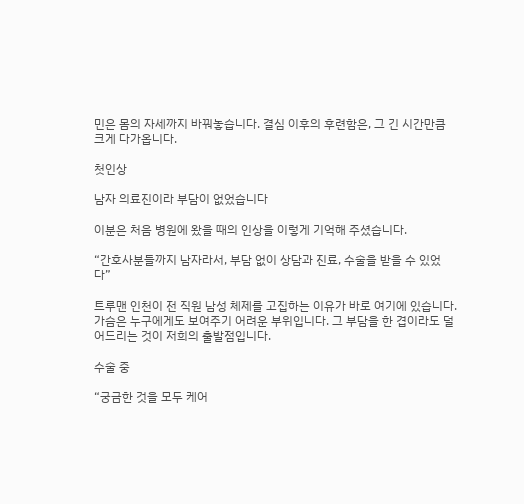민은 몸의 자세까지 바꿔놓습니다. 결심 이후의 후련함은, 그 긴 시간만큼 크게 다가옵니다.

첫인상

남자 의료진이라 부담이 없었습니다

이분은 처음 병원에 왔을 때의 인상을 이렇게 기억해 주셨습니다.

“간호사분들까지 남자라서, 부담 없이 상담과 진료, 수술을 받을 수 있었다”

트루맨 인천이 전 직원 남성 체제를 고집하는 이유가 바로 여기에 있습니다. 가슴은 누구에게도 보여주기 어려운 부위입니다. 그 부담을 한 겹이라도 덜어드리는 것이 저희의 출발점입니다.

수술 중

“궁금한 것을 모두 케어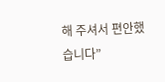해 주셔서 편안했습니다”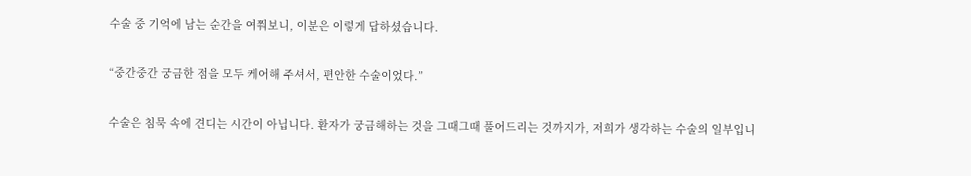수술 중 기억에 남는 순간을 여쭤보니, 이분은 이렇게 답하셨습니다.

“중간중간 궁금한 점을 모두 케어해 주셔서, 편안한 수술이었다.”

수술은 침묵 속에 견디는 시간이 아닙니다. 환자가 궁금해하는 것을 그때그때 풀어드리는 것까지가, 저희가 생각하는 수술의 일부입니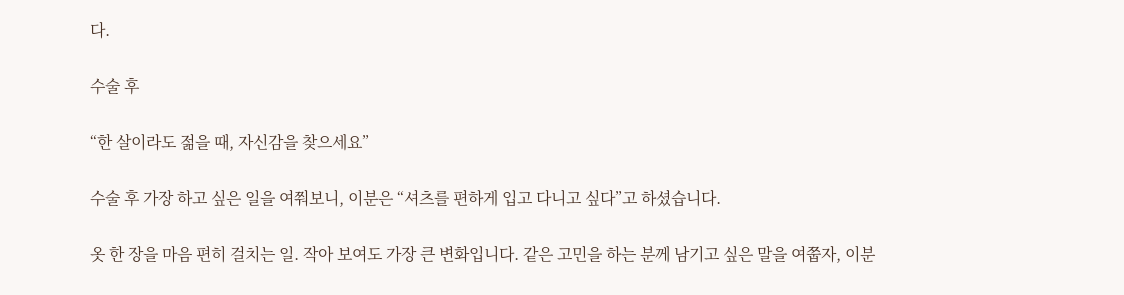다.

수술 후

“한 살이라도 젊을 때, 자신감을 찾으세요”

수술 후 가장 하고 싶은 일을 여쭤보니, 이분은 “셔츠를 편하게 입고 다니고 싶다”고 하셨습니다.

옷 한 장을 마음 편히 걸치는 일. 작아 보여도 가장 큰 변화입니다. 같은 고민을 하는 분께 남기고 싶은 말을 여쭙자, 이분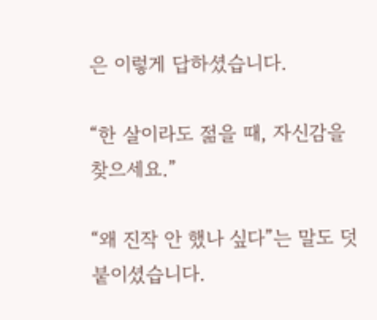은 이렇게 답하셨습니다.

“한 살이라도 젊을 때, 자신감을 찾으세요.”

“왜 진작 안 했나 싶다”는 말도 덧붙이셨습니다.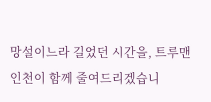망설이느라 길었던 시간을, 트루맨 인천이 함께 줄여드리겠습니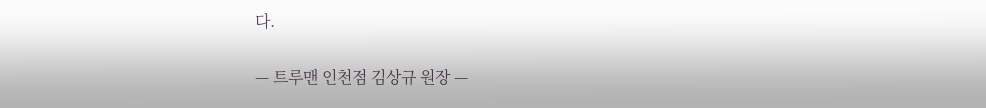다.

— 트루맨 인천점 김상규 원장 —